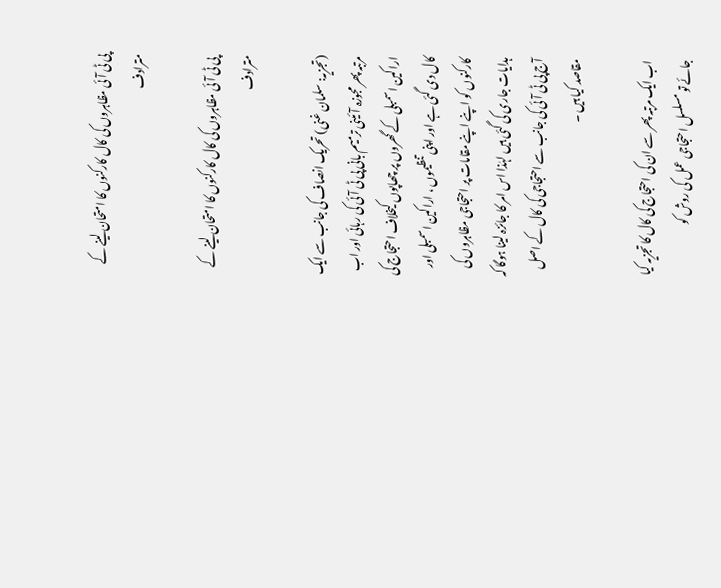پی ٹی آئی مظاہروں کی کال کارکنوں کا امتحان لینے کے مترادف

 پی ٹی آئی مظاہروں کی کال کارکنوں کا امتحان لینے کے مترادف

(تجزیہ: سلمان غنی) تحریک انصاف کی جانب سے ایک مرتبہ پھر مجوزہ آئینی ترمیم بانی پی ٹی آئی کی رہائی اور اب اراکین اسمبلی کے گھروں پر چھاپوں کیخلاف احتجاج کی کال دی گئی ہے اور اپنی تنظیموں ، اراکین اسمبلی اور کارکنوں کو اپنے اپنے مقامات پر احتجاجی مظاہروں کی ہدایات جاری کی گئی ہیں لہٰذا اس امر کا جائزہ لینا ہوگا کہ آج پی ٹی آئی کی جانب سے احتجاجی کی کال کے اصل مقاصد کیا ہیں ۔

اب ایک مرتبہ پھر سے ان کی احتجاج کی کال کا تجزیہ کیا جائے تو مسلسل احتجاجی عمل کی روش کو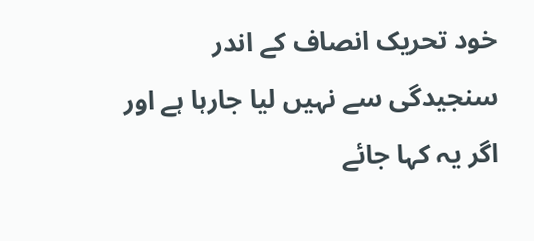خود تحریک انصاف کے اندر سنجیدگی سے نہیں لیا جارہا ہے اور اگر یہ کہا جائے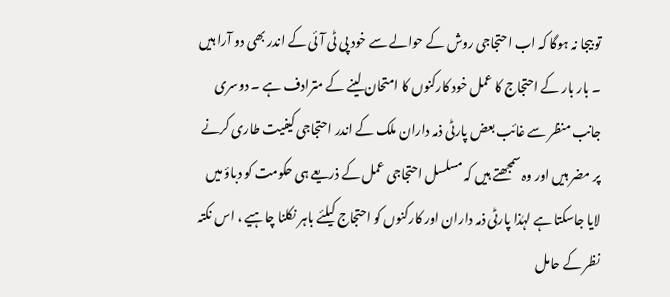تو بیجا نہ ہوگا کہ اب احتجاجی روش کے حوالے سے خود پی ٹی آئی کے اندر بھی دو آرا ہیں ۔ بار بار کے احتجاج کا عمل خود کارکنوں کا امتحان لینے کے مترادف ہے ۔ دوسری جانب منظر سے غائب بعض پارٹی ذمہ داران ملک کے اندر احتجاجی کیفیت طاری کرنے پر مضر ہیں اور وہ سمجھتے ہیں کہ مسلسل احتجاجی عمل کے ذریعے ہی حکومت کو دباؤ میں لایا جاسکتا ہے لہٰذا پارٹی ذمہ داران اور کارکنوں کو احتجاج کیلئے باہر نکلنا چاہیے ، اس نکتہ نظر کے حامل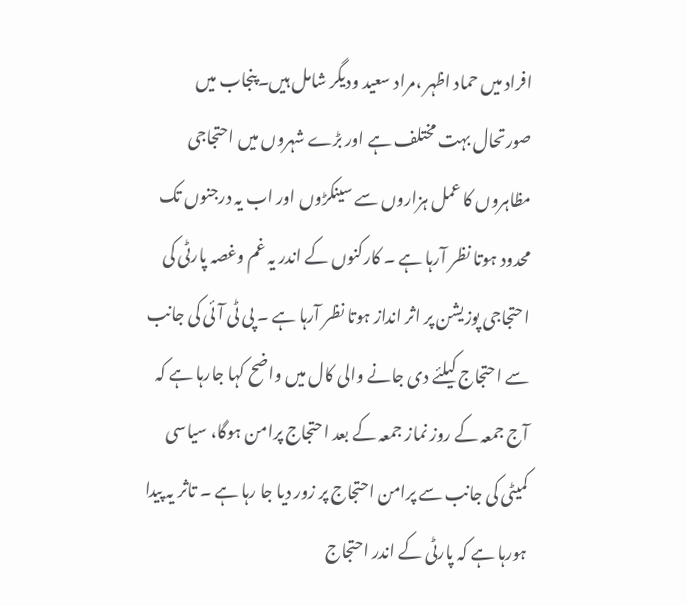افراد میں حماد اظہر ،مراد سعید ودیگر شامل ہیں۔پنجاب میں صورتحال بہت مختلف ہے اور بڑے شہروں میں احتجاجی مظاہروں کا عمل ہزاروں سے سینکڑوں اور اب یہ درجنوں تک محدود ہوتا نظر آرہا ہے ۔ کارکنوں کے اندر یہ غم وغصہ پارٹی کی احتجاجی پوزیشن پر اثر انداز ہوتا نظر آرہا ہے ۔ پی ٹی آئی کی جانب سے احتجاج کیلئے دی جانے والی کال میں واضح کہا جارہا ہے کہ آج جمعہ کے روز نماز جمعہ کے بعد احتجاج پرامن ہوگا، سیاسی کمیٹی کی جانب سے پرامن احتجاج پر زور دیا جا رہا ہے ۔ تاثر یہ پیدا ہورہا ہے کہ پارٹی کے اندر احتجاج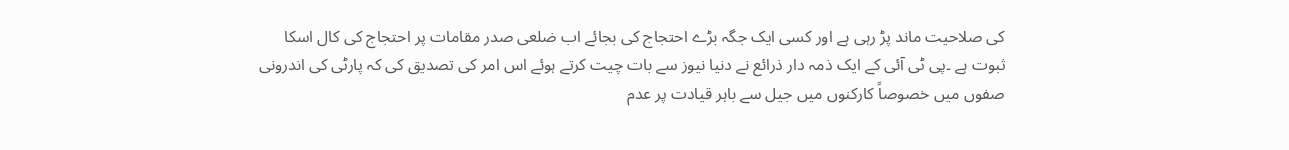کی صلاحیت ماند پڑ رہی ہے اور کسی ایک جگہ بڑے احتجاج کی بجائے اب ضلعی صدر مقامات پر احتجاج کی کال اسکا ثبوت ہے ۔پی ٹی آئی کے ایک ذمہ دار ذرائع نے دنیا نیوز سے بات چیت کرتے ہوئے اس امر کی تصدیق کی کہ پارٹی کی اندرونی صفوں میں خصوصاً کارکنوں میں جیل سے باہر قیادت پر عدم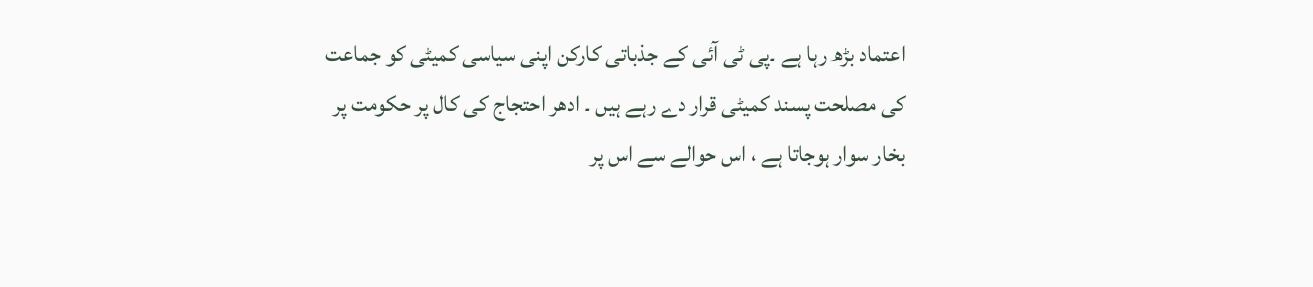اعتماد بڑھ رہا ہے ۔پی ٹی آئی کے جذباتی کارکن اپنی سیاسی کمیٹی کو جماعت کی مصلحت پسند کمیٹی قرار دے رہے ہیں ۔ ادھر احتجاج کی کال پر حکومت پر بخار سوار ہوجاتا ہے ، اس حوالے سے اس پر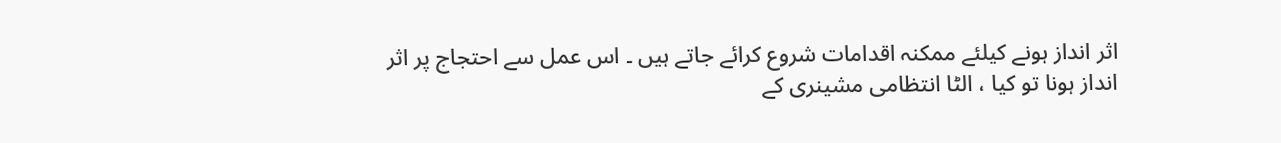اثر انداز ہونے کیلئے ممکنہ اقدامات شروع کرائے جاتے ہیں ۔ اس عمل سے احتجاج پر اثر انداز ہونا تو کیا ، الٹا انتظامی مشینری کے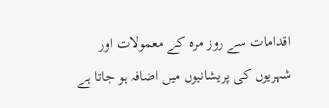اقدامات سے روز مرہ کے معمولات اور شہریوں کی پریشانیوں میں اضافہ ہو جاتا ہے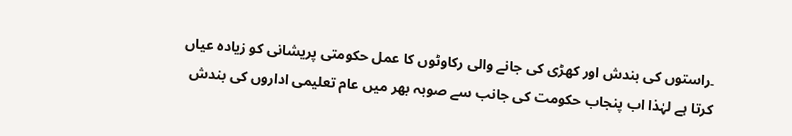۔راستوں کی بندش اور کھڑی کی جانے والی رکاوٹوں کا عمل حکومتی پریشانی کو زیادہ عیاں کرتا ہے لہٰذا اب پنجاب حکومت کی جانب سے صوبہ بھر میں عام تعلیمی اداروں کی بندش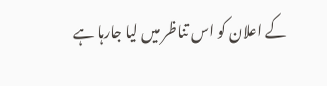کے اعلان کو اس تناظر میں لیا جارہا ہے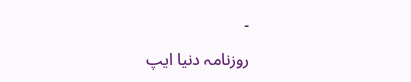۔

روزنامہ دنیا ایپ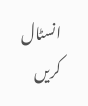انسٹال کریں